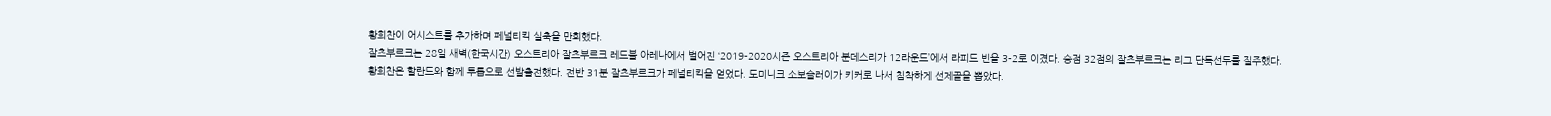황희찬이 어시스트를 추가하며 페널티킥 실축을 만회했다.
잘츠부르크는 28일 새벽(한국시간) 오스트리아 잘츠부르크 레드불 아레나에서 벌어진 ‘2019-2020시즌 오스트리아 분데스리가 12라운드’에서 라피드 빈을 3-2로 이겼다. 승점 32점의 잘츠부르크는 리그 단독선두를 질주했다.
황희찬은 할란드와 함께 투톱으로 선발출전했다. 전반 31분 잘츠부르크가 페널티킥을 얻었다. 도미니크 소보슬러이가 키커로 나서 침착하게 선제골을 뽑았다.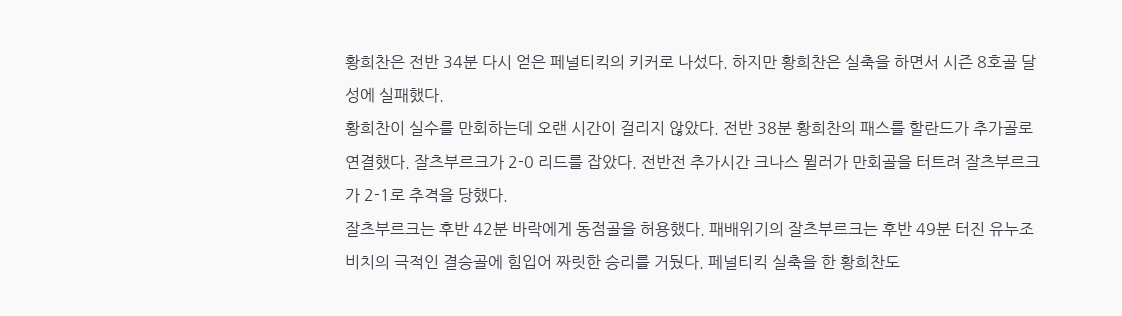황희찬은 전반 34분 다시 얻은 페널티킥의 키커로 나섰다. 하지만 황희찬은 실축을 하면서 시즌 8호골 달성에 실패했다.
황희찬이 실수를 만회하는데 오랜 시간이 걸리지 않았다. 전반 38분 황희찬의 패스를 할란드가 추가골로 연결했다. 잘츠부르크가 2-0 리드를 잡았다. 전반전 추가시간 크나스 뮐러가 만회골을 터트려 잘츠부르크가 2-1로 추격을 당했다.
잘츠부르크는 후반 42분 바락에게 동점골을 허용했다. 패배위기의 잘츠부르크는 후반 49분 터진 유누조비치의 극적인 결승골에 힘입어 짜릿한 승리를 거뒀다. 페널티킥 실축을 한 황희찬도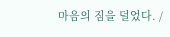마음의 짐을 덜었다. /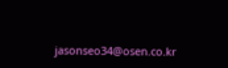jasonseo34@osen.co.kr